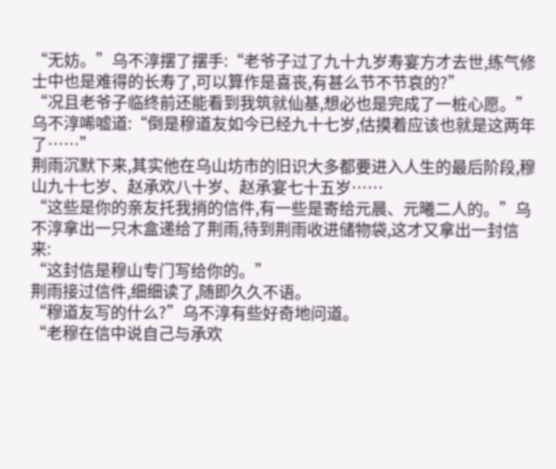“无妨。”乌不淳摆了摆手:“老爷子过了九十九岁寿宴方才去世,练气修士中也是难得的长寿了,可以算作是喜丧,有甚么节不节哀的?”
“况且老爷子临终前还能看到我筑就仙基,想必也是完成了一桩心愿。”
乌不淳唏嘘道:“倒是穆道友如今已经九十七岁,估摸着应该也就是这两年了……”
荆雨沉默下来,其实他在乌山坊市的旧识大多都要进入人生的最后阶段,穆山九十七岁、赵承欢八十岁、赵承宴七十五岁……
“这些是你的亲友托我捎的信件,有一些是寄给元晨、元曦二人的。”乌不淳拿出一只木盒递给了荆雨,待到荆雨收进储物袋,这才又拿出一封信来:
“这封信是穆山专门写给你的。”
荆雨接过信件,细细读了,随即久久不语。
“穆道友写的什么?”乌不淳有些好奇地问道。
“老穆在信中说自己与承欢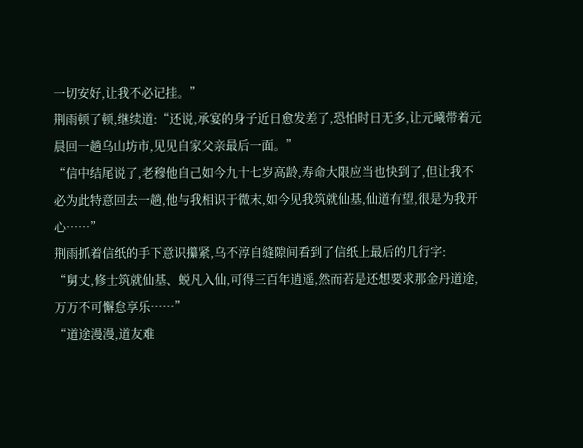一切安好,让我不必记挂。”
荆雨顿了顿,继续道:“还说,承宴的身子近日愈发差了,恐怕时日无多,让元曦带着元晨回一趟乌山坊市,见见自家父亲最后一面。”
“信中结尾说了,老穆他自己如今九十七岁高龄,寿命大限应当也快到了,但让我不必为此特意回去一趟,他与我相识于微末,如今见我筑就仙基,仙道有望,很是为我开心……”
荆雨抓着信纸的手下意识攥紧,乌不淳自缝隙间看到了信纸上最后的几行字:
“舅丈,修士筑就仙基、蜕凡入仙,可得三百年逍遥,然而若是还想要求那金丹道途,万万不可懈怠享乐……”
“道途漫漫,道友难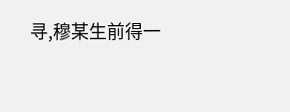寻,穆某生前得一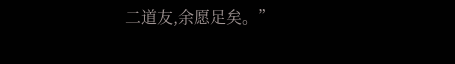二道友,余愿足矣。”